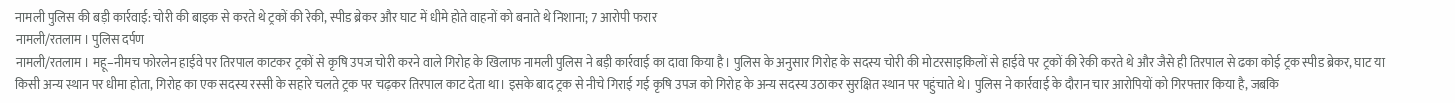नामली पुलिस की बड़ी कार्रवाई: चोरी की बाइक से करते थे ट्रकों की रेकी, स्पीड ब्रेकर और घाट में धीमे होते वाहनों को बनाते थे निशाना; 7 आरोपी फरार
नामली/रतलाम । पुलिस दर्पण
नामली/रतलाम । महू–नीमच फोरलेन हाईवे पर तिरपाल काटकर ट्रकों से कृषि उपज चोरी करने वाले गिरोह के खिलाफ नामली पुलिस ने बड़ी कार्रवाई का दावा किया है। पुलिस के अनुसार गिरोह के सदस्य चोरी की मोटरसाइकिलों से हाईवे पर ट्रकों की रेकी करते थे और जैसे ही तिरपाल से ढका कोई ट्रक स्पीड ब्रेकर, घाट या किसी अन्य स्थान पर धीमा होता, गिरोह का एक सदस्य रस्सी के सहारे चलते ट्रक पर चढ़कर तिरपाल काट देता था। इसके बाद ट्रक से नीचे गिराई गई कृषि उपज को गिरोह के अन्य सदस्य उठाकर सुरक्षित स्थान पर पहुंचाते थे। पुलिस ने कार्रवाई के दौरान चार आरोपियों को गिरफ्तार किया है, जबकि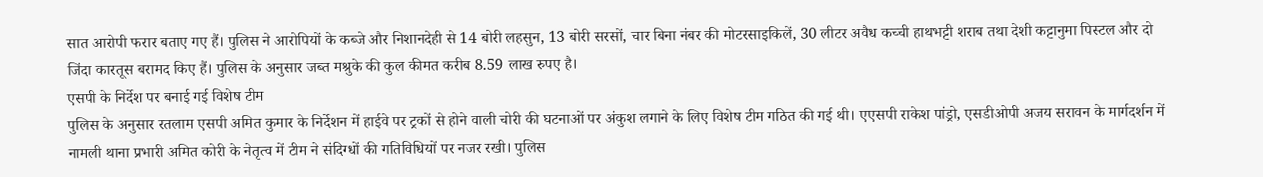सात आरोपी फरार बताए गए हैं। पुलिस ने आरोपियों के कब्जे और निशानदेही से 14 बोरी लहसुन, 13 बोरी सरसों, चार बिना नंबर की मोटरसाइकिलें, 30 लीटर अवैध कच्ची हाथभट्टी शराब तथा देशी कट्टानुमा पिस्टल और दो जिंदा कारतूस बरामद किए हैं। पुलिस के अनुसार जब्त मश्रुके की कुल कीमत करीब 8.59 लाख रुपए है।
एसपी के निर्देश पर बनाई गई विशेष टीम
पुलिस के अनुसार रतलाम एसपी अमित कुमार के निर्देशन में हाईवे पर ट्रकों से होने वाली चोरी की घटनाओं पर अंकुश लगाने के लिए विशेष टीम गठित की गई थी। एएसपी राकेश पांड्रो, एसडीओपी अजय सरावन के मार्गदर्शन में नामली थाना प्रभारी अमित कोरी के नेतृत्व में टीम ने संदिग्धों की गतिविधियों पर नजर रखी। पुलिस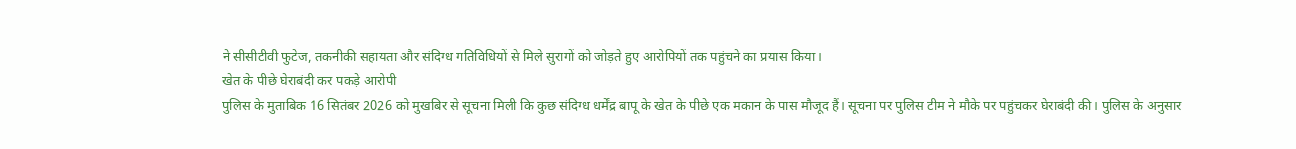ने सीसीटीवी फुटेज, तकनीकी सहायता और संदिग्ध गतिविधियों से मिले सुरागों को जोड़ते हुए आरोपियों तक पहुंचने का प्रयास किया।
खेत के पीछे घेराबंदी कर पकड़े आरोपी
पुलिस के मुताबिक 16 सितंबर 2026 को मुखबिर से सूचना मिली कि कुछ संदिग्ध धर्मेंद्र बापू के खेत के पीछे एक मकान के पास मौजूद हैं। सूचना पर पुलिस टीम ने मौके पर पहुंचकर घेराबंदी की। पुलिस के अनुसार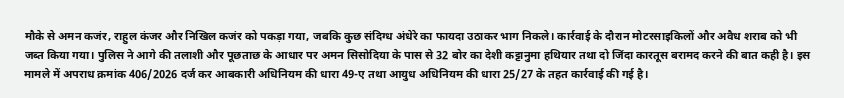मौके से अमन कजंर, राहुल कंजर और निखिल कजंर को पकड़ा गया, जबकि कुछ संदिग्ध अंधेरे का फायदा उठाकर भाग निकले। कार्रवाई के दौरान मोटरसाइकिलों और अवैध शराब को भी जब्त किया गया। पुलिस ने आगे की तलाशी और पूछताछ के आधार पर अमन सिसोदिया के पास से 32 बोर का देशी कट्टानुमा हथियार तथा दो जिंदा कारतूस बरामद करने की बात कही है। इस मामले में अपराध क्रमांक 406/2026 दर्ज कर आबकारी अधिनियम की धारा 49-ए तथा आयुध अधिनियम की धारा 25/27 के तहत कार्रवाई की गई है।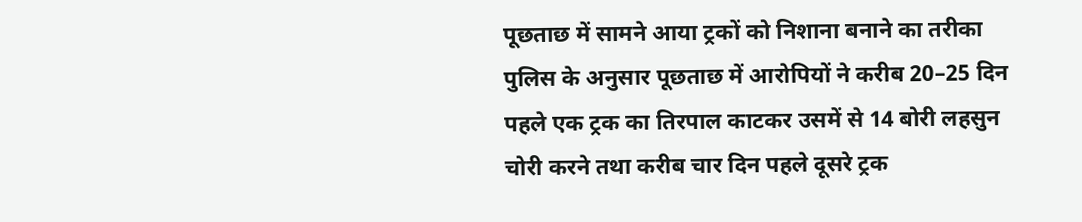पूछताछ में सामने आया ट्रकों को निशाना बनाने का तरीका
पुलिस के अनुसार पूछताछ में आरोपियों ने करीब 20–25 दिन पहले एक ट्रक का तिरपाल काटकर उसमें से 14 बोरी लहसुन चोरी करने तथा करीब चार दिन पहले दूसरे ट्रक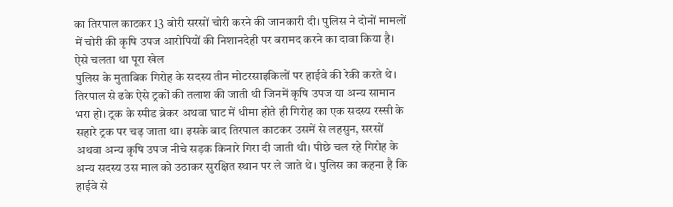का तिरपाल काटकर 13 बोरी सरसों चोरी करने की जानकारी दी। पुलिस ने दोनों मामलों में चोरी की कृषि उपज आरोपियों की निशानदेही पर बरामद करने का दावा किया है।
ऐसे चलता था पूरा खेल
पुलिस के मुताबिक गिरोह के सदस्य तीन मोटरसाइकिलों पर हाईवे की रेकी करते थे। तिरपाल से ढके ऐसे ट्रकों की तलाश की जाती थी जिनमें कृषि उपज या अन्य सामान भरा हो। ट्रक के स्पीड ब्रेकर अथवा घाट में धीमा होते ही गिरोह का एक सदस्य रस्सी के सहारे ट्रक पर चढ़ जाता था। इसके बाद तिरपाल काटकर उसमें से लहसुन, सरसों अथवा अन्य कृषि उपज नीचे सड़क किनारे गिरा दी जाती थी। पीछे चल रहे गिरोह के अन्य सदस्य उस माल को उठाकर सुरक्षित स्थान पर ले जाते थे। पुलिस का कहना है कि हाईवे से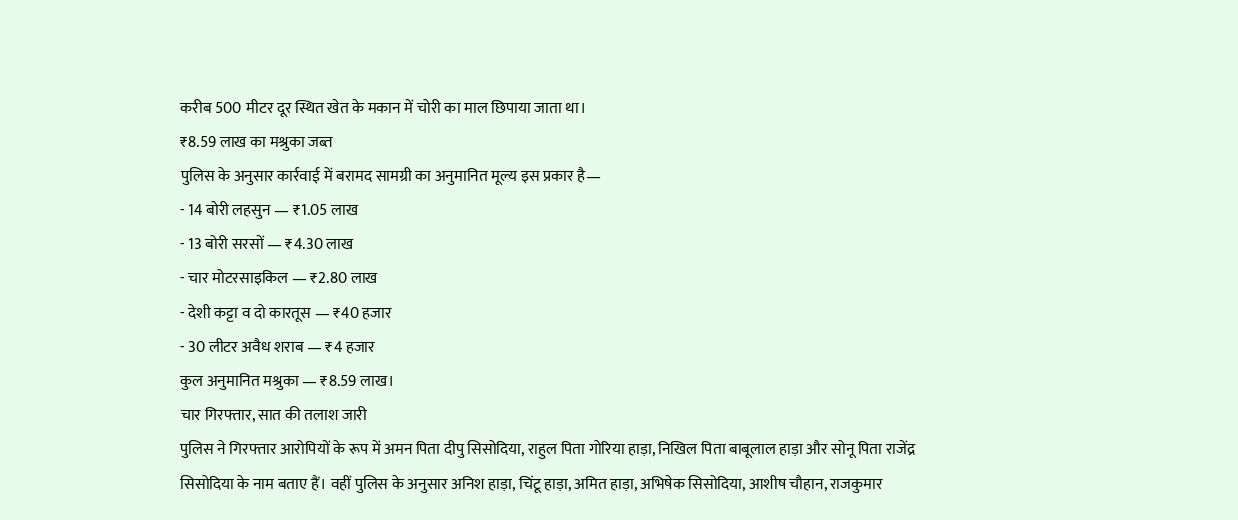करीब 500 मीटर दूर स्थित खेत के मकान में चोरी का माल छिपाया जाता था।
₹8.59 लाख का मश्रुका जब्त
पुलिस के अनुसार कार्रवाई में बरामद सामग्री का अनुमानित मूल्य इस प्रकार है—
- 14 बोरी लहसुन — ₹1.05 लाख
- 13 बोरी सरसों — ₹4.30 लाख
- चार मोटरसाइकिल — ₹2.80 लाख
- देशी कट्टा व दो कारतूस — ₹40 हजार
- 30 लीटर अवैध शराब — ₹4 हजार
कुल अनुमानित मश्रुका — ₹8.59 लाख।
चार गिरफ्तार, सात की तलाश जारी
पुलिस ने गिरफ्तार आरोपियों के रूप में अमन पिता दीपु सिसोदिया, राहुल पिता गोरिया हाड़ा, निखिल पिता बाबूलाल हाड़ा और सोनू पिता राजेंद्र सिसोदिया के नाम बताए हैं। वहीं पुलिस के अनुसार अनिश हाड़ा, चिंटू हाड़ा, अमित हाड़ा, अभिषेक सिसोदिया, आशीष चौहान, राजकुमार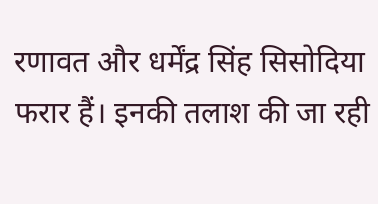रणावत और धर्मेंद्र सिंह सिसोदिया फरार हैं। इनकी तलाश की जा रही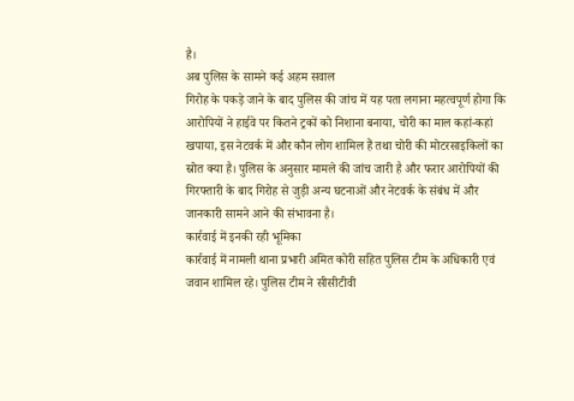है।
अब पुलिस के सामने कई अहम सवाल
गिरोह के पकड़े जाने के बाद पुलिस की जांच में यह पता लगाना महत्वपूर्ण होगा कि आरोपियों ने हाईवे पर कितने ट्रकों को निशाना बनाया, चोरी का माल कहां-कहां खपाया, इस नेटवर्क में और कौन लोग शामिल हैं तथा चोरी की मोटरसाइकिलों का स्रोत क्या है। पुलिस के अनुसार मामले की जांच जारी है और फरार आरोपियों की गिरफ्तारी के बाद गिरोह से जुड़ी अन्य घटनाओं और नेटवर्क के संबंध में और जानकारी सामने आने की संभावना है।
कार्रवाई में इनकी रही भूमिका
कार्रवाई में नामली थाना प्रभारी अमित कोरी सहित पुलिस टीम के अधिकारी एवं जवान शामिल रहे। पुलिस टीम ने सीसीटीवी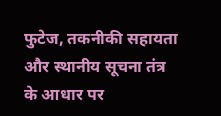फुटेज, तकनीकी सहायता और स्थानीय सूचना तंत्र के आधार पर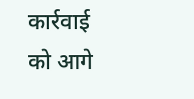कार्रवाई को आगे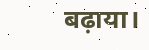बढ़ाया।